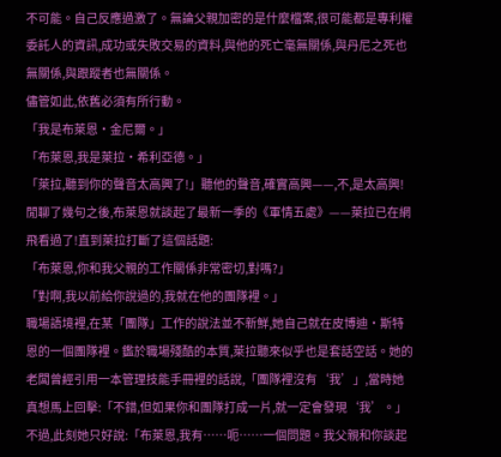不可能。自己反應過激了。無論父親加密的是什麼檔案,很可能都是專利權委託人的資訊,成功或失敗交易的資料,與他的死亡毫無關係,與丹尼之死也無關係,與跟蹤者也無關係。
儘管如此,依舊必須有所行動。
「我是布萊恩·金尼爾。」
「布萊恩,我是萊拉·希利亞德。」
「萊拉,聽到你的聲音太高興了!」聽他的聲音,確實高興——,不,是太高興!
閒聊了幾句之後,布萊恩就談起了最新一季的《軍情五處》——萊拉已在網飛看過了!直到萊拉打斷了這個話題:
「布萊恩,你和我父親的工作關係非常密切,對嗎?」
「對啊,我以前給你說過的,我就在他的團隊裡。」
職場語境裡,在某「團隊」工作的說法並不新鮮,她自己就在皮博迪·斯特恩的一個團隊裡。鑑於職場殘酷的本質,萊拉聽來似乎也是套話空話。她的老闆曾經引用一本管理技能手冊裡的話說,「團隊裡沒有‘我’」,當時她真想馬上回擊:「不錯,但如果你和團隊打成一片,就一定會發現‘我’。」
不過,此刻她只好說:「布萊恩,我有……呃……一個問題。我父親和你談起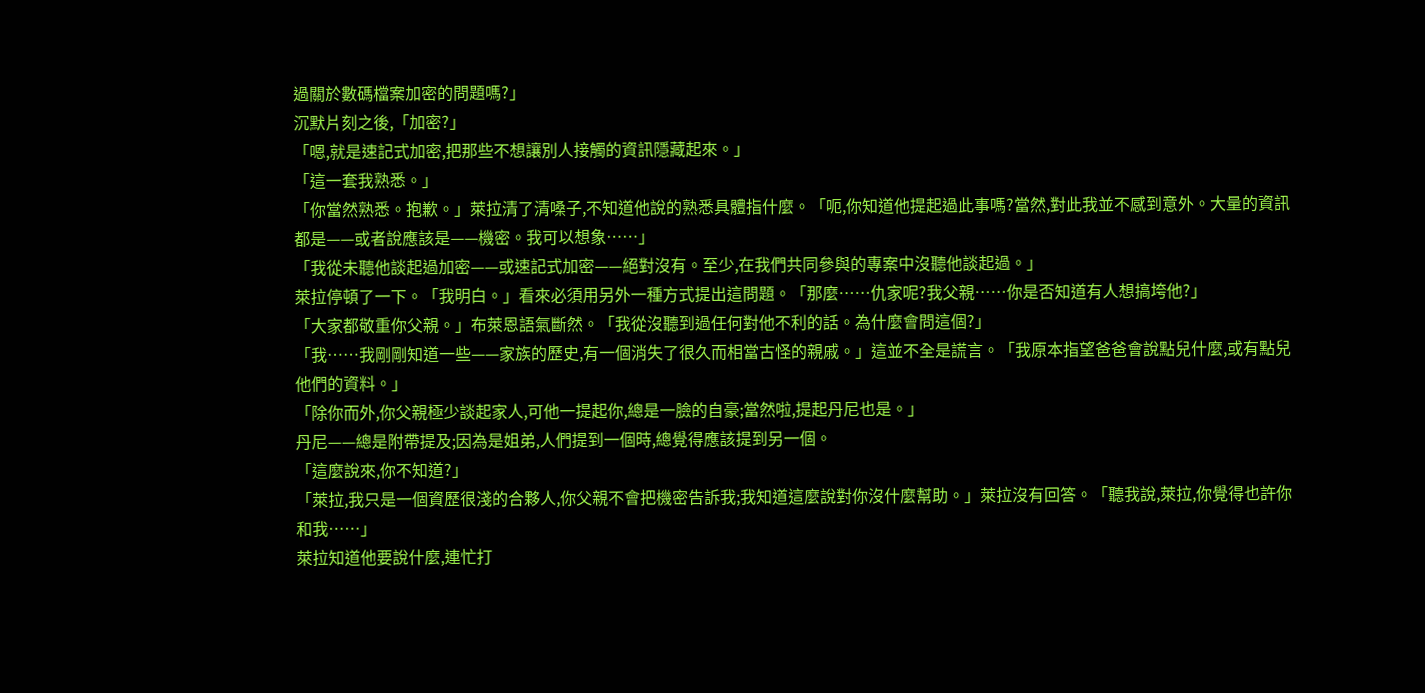過關於數碼檔案加密的問題嗎?」
沉默片刻之後,「加密?」
「嗯,就是速記式加密,把那些不想讓別人接觸的資訊隱藏起來。」
「這一套我熟悉。」
「你當然熟悉。抱歉。」萊拉清了清嗓子,不知道他說的熟悉具體指什麼。「呃,你知道他提起過此事嗎?當然,對此我並不感到意外。大量的資訊都是——或者說應該是——機密。我可以想象……」
「我從未聽他談起過加密——或速記式加密——絕對沒有。至少,在我們共同參與的專案中沒聽他談起過。」
萊拉停頓了一下。「我明白。」看來必須用另外一種方式提出這問題。「那麼……仇家呢?我父親……你是否知道有人想搞垮他?」
「大家都敬重你父親。」布萊恩語氣斷然。「我從沒聽到過任何對他不利的話。為什麼會問這個?」
「我……我剛剛知道一些——家族的歷史,有一個消失了很久而相當古怪的親戚。」這並不全是謊言。「我原本指望爸爸會說點兒什麼,或有點兒他們的資料。」
「除你而外,你父親極少談起家人,可他一提起你,總是一臉的自豪;當然啦,提起丹尼也是。」
丹尼——總是附帶提及;因為是姐弟,人們提到一個時,總覺得應該提到另一個。
「這麼說來,你不知道?」
「萊拉,我只是一個資歷很淺的合夥人,你父親不會把機密告訴我;我知道這麼說對你沒什麼幫助。」萊拉沒有回答。「聽我說,萊拉,你覺得也許你和我……」
萊拉知道他要說什麼,連忙打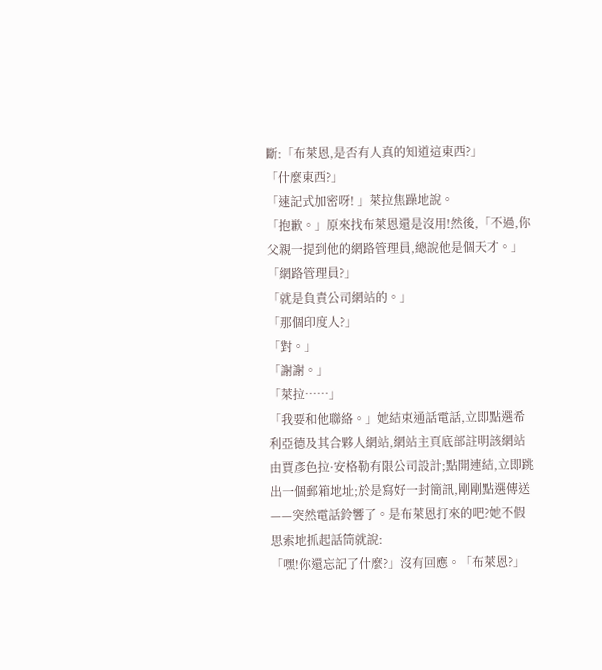斷:「布萊恩,是否有人真的知道這東西?」
「什麼東西?」
「速記式加密呀! 」萊拉焦躁地說。
「抱歉。」原來找布萊恩還是沒用!然後,「不過,你父親一提到他的網路管理員,總說他是個天才。」
「網路管理員?」
「就是負責公司網站的。」
「那個印度人?」
「對。」
「謝謝。」
「萊拉……」
「我要和他聯絡。」她結束通話電話,立即點選希利亞德及其合夥人網站,網站主頁底部註明該網站由賈彥色拉·安格勒有限公司設計;點開連結,立即跳出一個郵箱地址;於是寫好一封簡訊,剛剛點選傳送——突然電話鈴響了。是布萊恩打來的吧?她不假思索地抓起話筒就說:
「嘿!你還忘記了什麼?」沒有回應。「布萊恩?」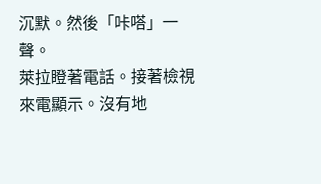沉默。然後「咔嗒」一聲。
萊拉瞪著電話。接著檢視來電顯示。沒有地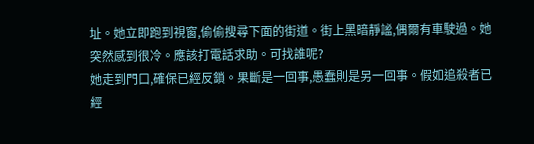址。她立即跑到視窗,偷偷搜尋下面的街道。街上黑暗靜謐,偶爾有車駛過。她突然感到很冷。應該打電話求助。可找誰呢?
她走到門口,確保已經反鎖。果斷是一回事,愚蠢則是另一回事。假如追殺者已經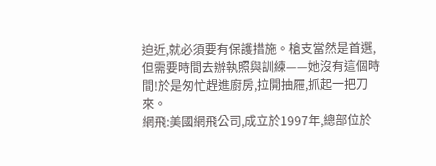迫近,就必須要有保護措施。槍支當然是首選,但需要時間去辦執照與訓練——她沒有這個時間!於是匆忙趕進廚房,拉開抽屜,抓起一把刀來。
網飛:美國網飛公司,成立於1997年,總部位於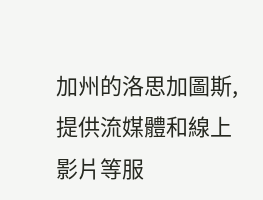加州的洛思加圖斯,提供流媒體和線上影片等服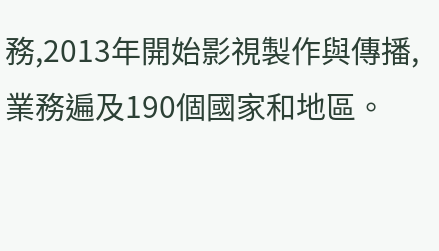務,2013年開始影視製作與傳播,業務遍及190個國家和地區。